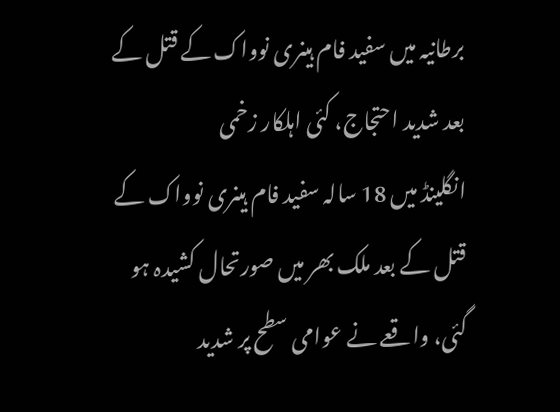برطانیہ میں سفید فام ہینری نوواک کے قتل کے بعد شدید احتجاج، کئی اہلکار زخمی
انگلینڈ میں 18 سالہ سفید فام ہینری نوواک کے قتل کے بعد ملک بھر میں صورتحال کشیدہ ہو گئی، واقعے نے عوامی سطح پر شدید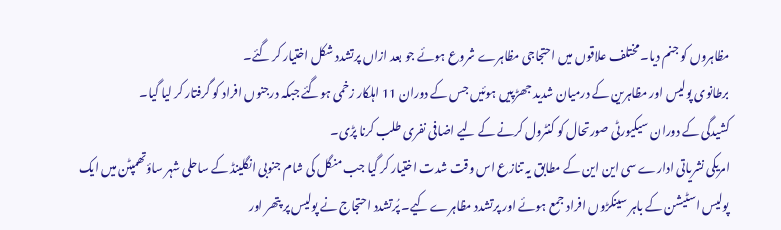مظاہروں کو جنم دیا۔ مختلف علاقوں میں احتجاجی مظاہرے شروع ہوئے جو بعد ازاں پرتشدد شکل اختیار کر گئے۔
برطانوی پولیس اور مظاہرین کے درمیان شدید جھڑپیں ہوئیں جس کے دوران 11 اہلکار زخمی ہوگئے جبکہ درجنوں افراد کو گرفتار کر لیا گیا۔
کشیدگی کے دوران سیکیورٹی صورتحال کو کنٹرول کرنے کے لیے اضافی نفری طلب کرنا پڑی۔
امریکی نشریاتی ادارے سی این این کے مطابق یہ تنازع اس وقت شدت اختیار کر گیا جب منگل کی شام جنوبی انگلینڈ کے ساحلی شہر ساؤتھمپٹن میں ایک پولیس اسٹیشن کے باہر سینکڑوں افراد جمع ہوئے اور پرتشدد مظاہرے کیے۔ پُرتشدد احتجاج نے پولیس پر پتھر اور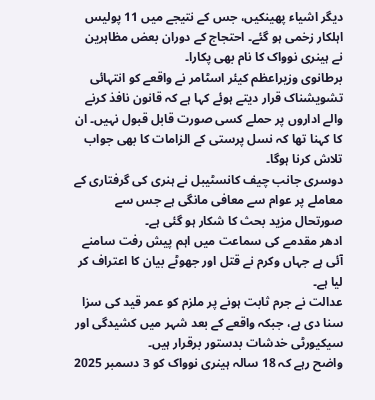دیگر اشیاء پھینکیں، جس کے نتیجے میں 11 پولیس اہلکار زخمی ہو گئے۔ احتجاج کے دوران بعض مظاہرین نے ہینری نوواک کا نام بھی پکارا۔
برطانوی وزیراعظم کیئر اسٹامر نے واقعے کو انتہائی تشویشناک قرار دیتے ہوئے کہا ہے کہ قانون نافذ کرنے والے اداروں پر حملے کسی صورت قابل قبول نہیں۔ ان کا کہنا تھا کہ نسل پرستی کے الزامات کا بھی جواب تلاش کرنا ہوگا۔
دوسری جانب چیف کانسٹیبل نے ہنری کی گرفتاری کے معاملے پر عوام سے معافی مانگی ہے جس سے صورتحال مزید بحث کا شکار ہو گئی ہے۔
ادھر مقدمے کی سماعت میں اہم پیش رفت سامنے آئی ہے جہاں وکرم نے قتل اور جھوٹے بیان کا اعتراف کر لیا ہے۔
عدالت نے جرم ثابت ہونے پر ملزم کو عمر قید کی سزا سنا دی ہے، جبکہ واقعے کے بعد شہر میں کشیدگی اور سیکیورٹی خدشات بدستور برقرار ہیں۔
واضح رہے کہ 18 سالہ ہینری نوواک کو 3 دسمبر 2025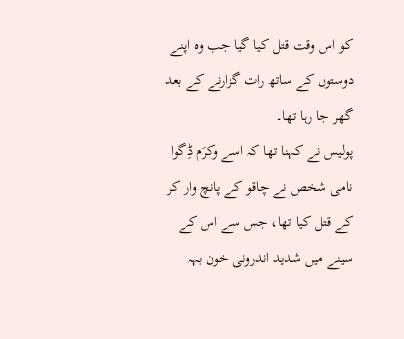کو اس وقت قتل کیا گیا جب وہ اپنے دوستوں کے ساتھ رات گزارنے کے بعد گھر جا رہا تھا۔
پولیس نے کہنا تھا کہ اسے وکرَم ڈِگوا نامی شخص نے چاقو کے پانچ وار کر کے قتل کیا تھا، جس سے اس کے سینے میں شدید اندرونی خون بہہ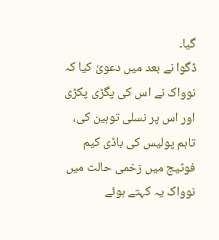گیا۔
ڈگوا نے بعد میں دعویٰ کیا کہ نوواک نے اس کی پگڑی پکڑی اور اس پر نسلی توہین کی، تاہم پولیس کی باڈی کیم فوٹیج میں زخمی حالت میں نوواک یہ کہتے ہوئے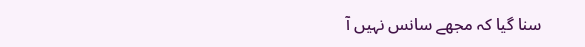سنا گیا کہ مجھے سانس نہیں آ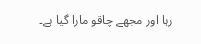رہا اور مجھے چاقو مارا گیا ہے۔